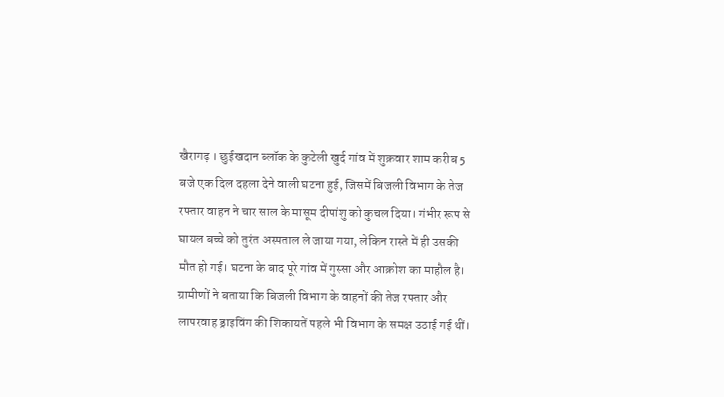खैरागढ़ । छुईखदान ब्लॉक के कुटेली खुर्द गांव में शुक्रवार शाम करीब 5 बजे एक दिल दहला देने वाली घटना हुई, जिसमें बिजली विभाग के तेज रफ्तार वाहन ने चार साल के मासूम दीपांशु को कुचल दिया। गंभीर रूप से घायल बच्चे को तुरंत अस्पताल ले जाया गया, लेकिन रास्ते में ही उसकी मौत हो गई। घटना के बाद पूरे गांव में गुस्सा और आक्रोश का माहौल है। ग्रामीणों ने बताया कि बिजली विभाग के वाहनों की तेज रफ्तार और लापरवाह ड्राइविंग की शिकायतें पहले भी विभाग के समक्ष उठाई गई थीं।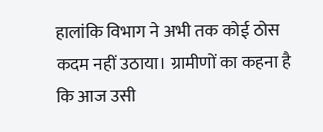हालांकि विभाग ने अभी तक कोई ठोस कदम नहीं उठाया। ग्रामीणों का कहना है कि आज उसी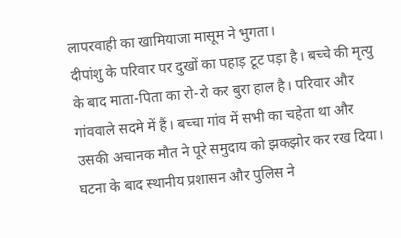लापरवाही का खामियाजा मासूम ने भुगता।
दीपांशु के परिवार पर दुखों का पहाड़ टूट पड़ा है। बच्चे की मृत्यु के बाद माता-पिता का रो-रो कर बुरा हाल है। परिवार और गांववाले सदमे में हैं। बच्चा गांव में सभी का चहेता था और उसकी अचानक मौत ने पूरे समुदाय को झकझोर कर रख दिया। घटना के बाद स्थानीय प्रशासन और पुलिस ने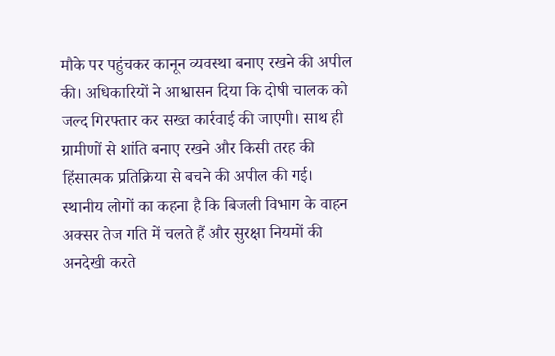मौके पर पहुंचकर कानून व्यवस्था बनाए रखने की अपील की। अधिकारियों ने आश्वासन दिया कि दोषी चालक को जल्द गिरफ्तार कर सख्त कार्रवाई की जाएगी। साथ ही ग्रामीणों से शांति बनाए रखने और किसी तरह की हिंसात्मक प्रतिक्रिया से बचने की अपील की गई।
स्थानीय लोगों का कहना है कि बिजली विभाग के वाहन अक्सर तेज गति में चलते हैं और सुरक्षा नियमों की अनदेखी करते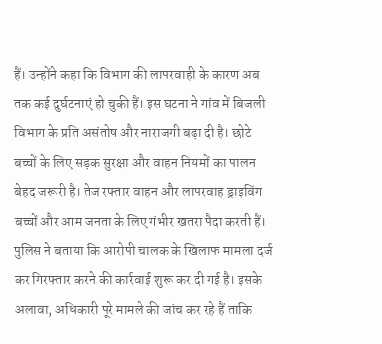हैं। उन्होंने कहा कि विभाग की लापरवाही के कारण अब तक कई दुर्घटनाएं हो चुकी हैं। इस घटना ने गांव में बिजली विभाग के प्रति असंतोष और नाराजगी बढ़ा दी है। छोटे बच्चों के लिए सड़क सुरक्षा और वाहन नियमों का पालन बेहद जरूरी है। तेज रफ्तार वाहन और लापरवाह ड्राइविंग बच्चों और आम जनता के लिए गंभीर खतरा पैदा करती हैं। पुलिस ने बताया कि आरोपी चालक के खिलाफ मामला दर्ज कर गिरफ्तार करने की कार्रवाई शुरू कर दी गई है। इसके अलावा, अधिकारी पूरे मामले की जांच कर रहे हैं ताकि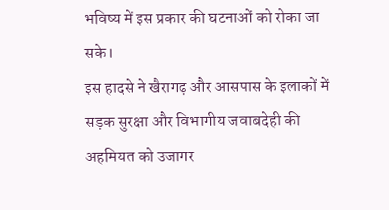भविष्य में इस प्रकार की घटनाओं को रोका जा सके।
इस हादसे ने खैरागढ़ और आसपास के इलाकों में सड़क सुरक्षा और विभागीय जवाबदेही की अहमियत को उजागर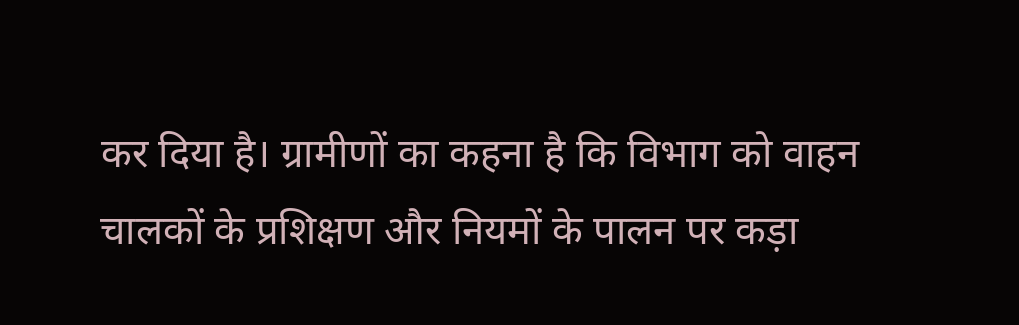कर दिया है। ग्रामीणों का कहना है कि विभाग को वाहन चालकों के प्रशिक्षण और नियमों के पालन पर कड़ा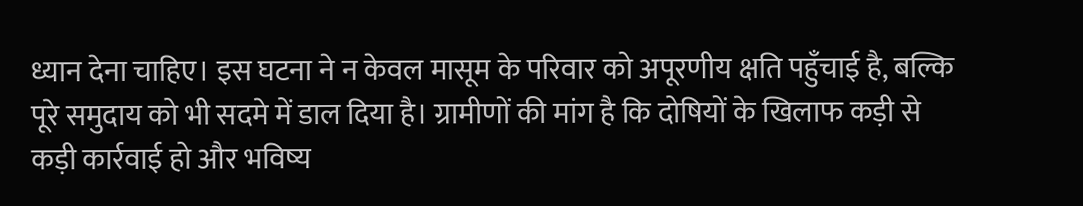ध्यान देना चाहिए। इस घटना ने न केवल मासूम के परिवार को अपूरणीय क्षति पहुँचाई है, बल्कि पूरे समुदाय को भी सदमे में डाल दिया है। ग्रामीणों की मांग है कि दोषियों के खिलाफ कड़ी से कड़ी कार्रवाई हो और भविष्य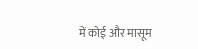में कोई और मासूम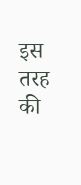इस तरह की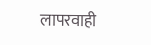लापरवाही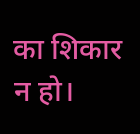का शिकार न हो।